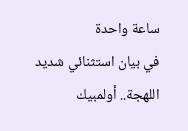ساعة واحدة
في بيان استثنائي شديد اللهجة.. أولمبيك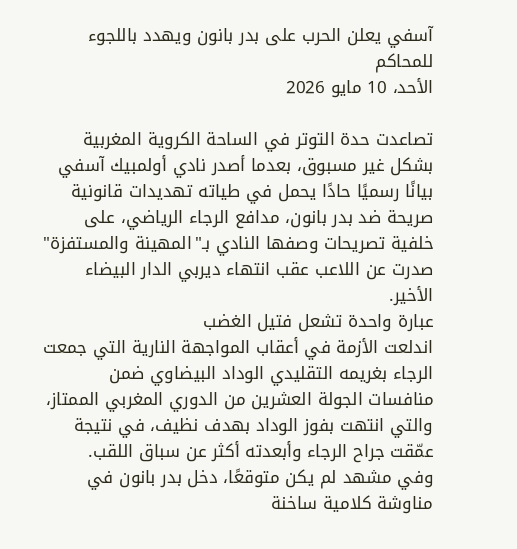آسفي يعلن الحرب على بدر بانون ويهدد باللجوء للمحاكم
الأحد، 10 مايو 2026

تصاعدت حدة التوتر في الساحة الكروية المغربية بشكل غير مسبوق، بعدما أصدر نادي أولمبيك آسفي بيانًا رسميًا حادًا يحمل في طياته تهديدات قانونية صريحة ضد بدر بانون، مدافع الرجاء الرياضي، على خلفية تصريحات وصفها النادي بـ"المهينة والمستفزة" صدرت عن اللاعب عقب انتهاء ديربي الدار البيضاء الأخير.
عبارة واحدة تشعل فتيل الغضب
اندلعت الأزمة في أعقاب المواجهة النارية التي جمعت الرجاء بغريمه التقليدي الوداد البيضاوي ضمن منافسات الجولة العشرين من الدوري المغربي الممتاز، والتي انتهت بفوز الوداد بهدف نظيف، في نتيجة عمّقت جراح الرجاء وأبعدته أكثر عن سباق اللقب.
وفي مشهد لم يكن متوقعًا، دخل بدر بانون في مناوشة كلامية ساخنة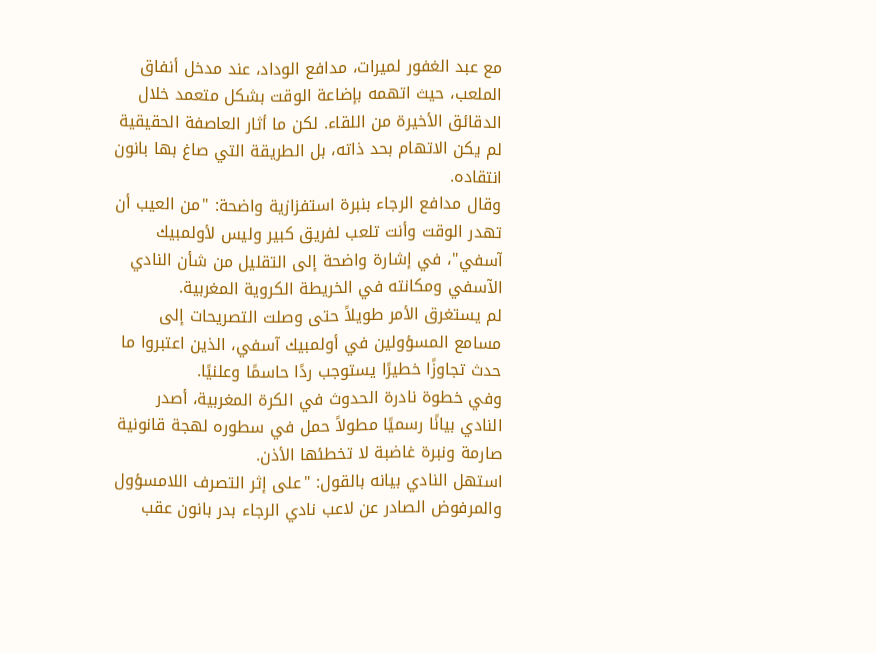مع عبد الغفور لميرات، مدافع الوداد، عند مدخل أنفاق الملعب، حيث اتهمه بإضاعة الوقت بشكل متعمد خلال الدقائق الأخيرة من اللقاء. لكن ما أثار العاصفة الحقيقية لم يكن الاتهام بحد ذاته، بل الطريقة التي صاغ بها بانون انتقاده.
وقال مدافع الرجاء بنبرة استفزازية واضحة: "من العيب أن تهدر الوقت وأنت تلعب لفريق كبير وليس لأولمبيك آسفي"، في إشارة واضحة إلى التقليل من شأن النادي الآسفي ومكانته في الخريطة الكروية المغربية.
لم يستغرق الأمر طويلاً حتى وصلت التصريحات إلى مسامع المسؤولين في أولمبيك آسفي، الذين اعتبروا ما حدث تجاوزًا خطيرًا يستوجب ردًا حاسمًا وعلنيًا.
وفي خطوة نادرة الحدوث في الكرة المغربية، أصدر النادي بيانًا رسميًا مطولاً حمل في سطوره لهجة قانونية صارمة ونبرة غاضبة لا تخطئها الأذن.
استهل النادي بيانه بالقول: "على إثر التصرف اللامسؤول والمرفوض الصادر عن لاعب نادي الرجاء بدر بانون عقب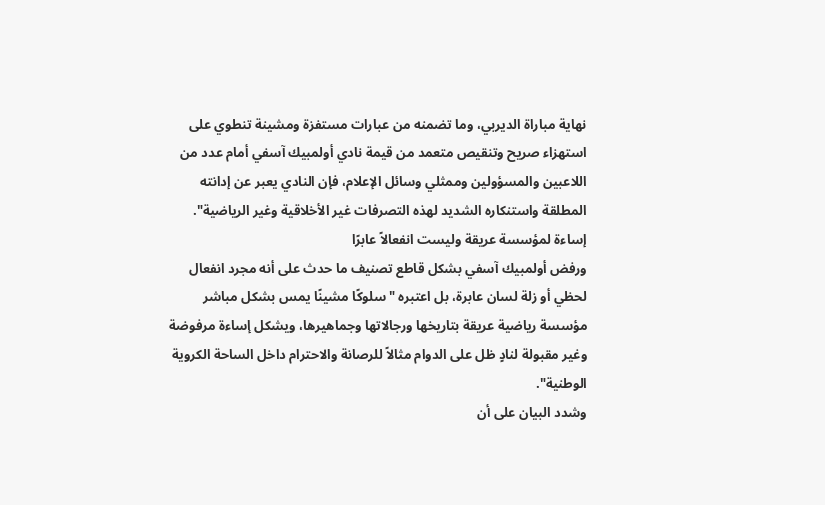نهاية مباراة الديربي، وما تضمنه من عبارات مستفزة ومشينة تنطوي على استهزاء صريح وتنقيص متعمد من قيمة نادي أولمبيك آسفي أمام عدد من اللاعبين والمسؤولين وممثلي وسائل الإعلام، فإن النادي يعبر عن إدانته المطلقة واستنكاره الشديد لهذه التصرفات غير الأخلاقية وغير الرياضية".
إساءة لمؤسسة عريقة وليست انفعالاً عابرًا
ورفض أولمبيك آسفي بشكل قاطع تصنيف ما حدث على أنه مجرد انفعال لحظي أو زلة لسان عابرة، بل اعتبره "سلوكًا مشينًا يمس بشكل مباشر مؤسسة رياضية عريقة بتاريخها ورجالاتها وجماهيرها، ويشكل إساءة مرفوضة وغير مقبولة لنادٍ ظل على الدوام مثالاً للرصانة والاحترام داخل الساحة الكروية الوطنية".
وشدد البيان على أن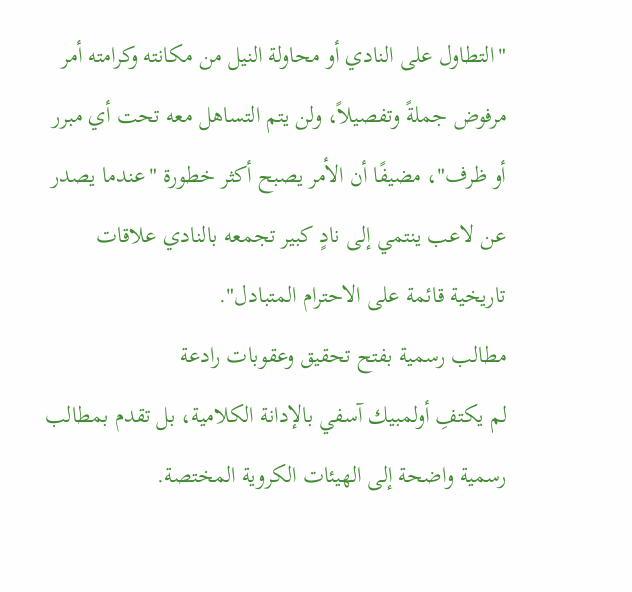"التطاول على النادي أو محاولة النيل من مكانته وكرامته أمر مرفوض جملةً وتفصيلاً، ولن يتم التساهل معه تحت أي مبرر أو ظرف"، مضيفًا أن الأمر يصبح أكثر خطورة "عندما يصدر عن لاعب ينتمي إلى نادٍ كبير تجمعه بالنادي علاقات تاريخية قائمة على الاحترام المتبادل".
مطالب رسمية بفتح تحقيق وعقوبات رادعة
لم يكتفِ أولمبيك آسفي بالإدانة الكلامية، بل تقدم بمطالب رسمية واضحة إلى الهيئات الكروية المختصة.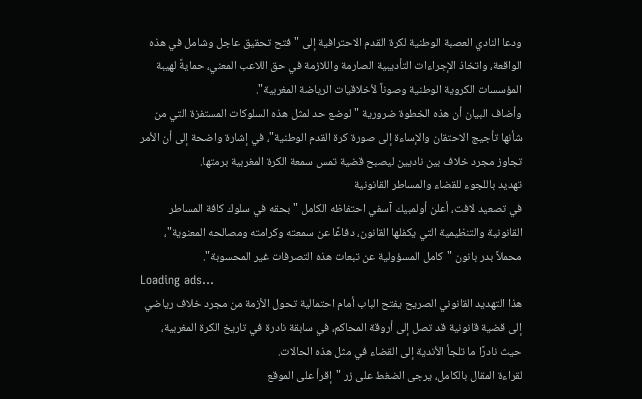ودعا النادي العصبة الوطنية لكرة القدم الاحترافية إلى "فتح تحقيق عاجل وشامل في هذه الواقعة، واتخاذ الإجراءات التأديبية الصارمة واللازمة في حق اللاعب المعني، حمايةً لهيبة المؤسسات الكروية الوطنية وصوناً لأخلاقيات الرياضة المغربية".
وأضاف البيان أن هذه الخطوة ضرورية "لوضع حد لمثل هذه السلوكات المستفزة التي من شأنها تأجيج الاحتقان والإساءة إلى صورة كرة القدم الوطنية"، في إشارة واضحة إلى أن الأمر تجاوز مجرد خلاف بين ناديين ليصبح قضية تمس سمعة الكرة المغربية برمتها.
تهديد باللجوء للقضاء والمساطر القانونية
في تصعيد لافت، أعلن أولمبيك آسفي احتفاظه الكامل "بحقه في سلوك كافة المساطر القانونية والتنظيمية التي يكفلها القانون، دفاعًا عن سمعته وكرامته ومصالحه المعنوية"، محملاً بدر بانون "كامل المسؤولية عن تبعات هذه التصرفات غير المحسوبة".
Loading ads...
هذا التهديد القانوني الصريح يفتح الباب أمام احتمالية تحول الأزمة من مجرد خلاف رياضي إلى قضية قانونية قد تصل إلى أروقة المحاكم، في سابقة نادرة في تاريخ الكرة المغربية، حيث نادرًا ما تلجأ الأندية إلى القضاء في مثل هذه الحالات.
لقراءة المقال بالكامل، يرجى الضغط على زر "إقرأ على الموقع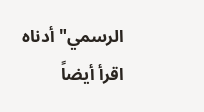الرسمي" أدناه
اقرأ أيضاً